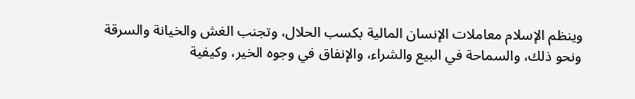وينظم الإسلام معاملات الإنسان المالية بكسب الحلال، وتجنب الغش والخيانة والسرقة ونحو ذلك، والسماحة في البيع والشراء، والإنفاق في وجوه الخير، وكيفية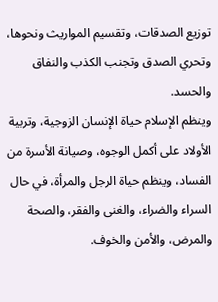توزيع الصدقات، وتقسيم المواريث ونحوها، وتحري الصدق وتجنب الكذب والنفاق والحسد.
وينظم الإسلام حياة الإنسان الزوجية، وتربية الأولاد على أكمل الوجوه، وصيانة الأسرة من الفساد، وينظم حياة الرجل والمرأة، في حال السراء والضراء، والغنى والفقر، والصحة والمرض، والأمن والخوف.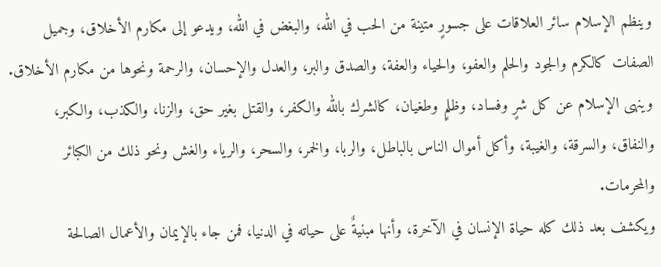وينظم الإسلام سائر العلاقات على جسورٍ متينة من الحب في الله، والبغض في الله، ويدعو إلى مكارم الأخلاق، وجميل الصفات كالكرم والجود والحلم والعفو، والحياء والعفة، والصدق والبر، والعدل والإحسان، والرحمة ونحوها من مكارم الأخلاق.
وينهى الإسلام عن كل شرٍ وفساد، وظلمٍ وطغيان، كالشرك بالله والكفر، والقتل بغير حق، والزنا، والكذب، والكبر، والنفاق، والسرقة، والغيبة، وأكل أموال الناس بالباطل، والربا، والخمر، والسحر، والرياء والغش ونحو ذلك من الكبائر والمحرمات.
ويكشف بعد ذلك كله حياة الإنسان في الآخرة، وأنها مبنيةٌ على حياته في الدنيا، فمن جاء بالإيمان والأعمال الصالحة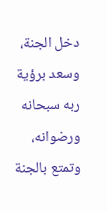دخل الجنة، وسعد برؤية ربه سبحانه ورضوانه، وتمتع بالجنة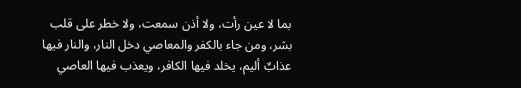بما لا عين رأت، ولا أذن سمعت، ولا خطر على قلب بشر، ومن جاء بالكفر والمعاصي دخل النار، والنار فيها عذابٌ أليم، يخلد فيها الكافر، ويعذب فيها العاصي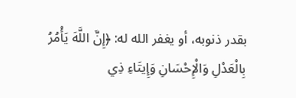بقدر ذنوبه، أو يغفر الله له: ﴿إِنَّ اللَّهَ يَأْمُرُ بِالْعَدْلِ وَالْإِحْسَانِ وَإِيتَاءِ ذِي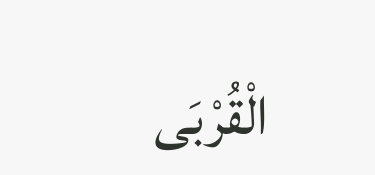الْقُرْبَى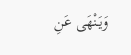وَيَنْهَى عَنِ